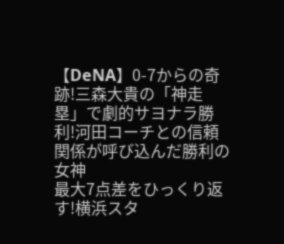【DeNA】0-7からの奇跡!三森大貴の「神走塁」で劇的サヨナラ勝利!河田コーチとの信頼関係が呼び込んだ勝利の女神
最大7点差をひっくり返す!横浜スタ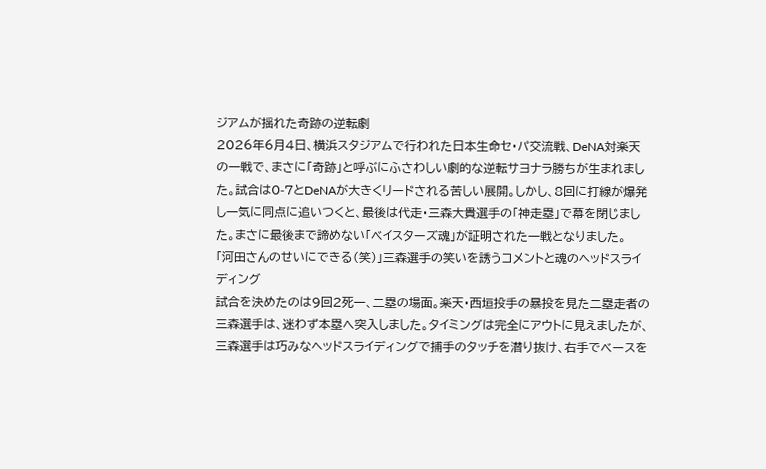ジアムが揺れた奇跡の逆転劇
2026年6月4日、横浜スタジアムで行われた日本生命セ・パ交流戦、DeNA対楽天の一戦で、まさに「奇跡」と呼ぶにふさわしい劇的な逆転サヨナラ勝ちが生まれました。試合は0-7とDeNAが大きくリードされる苦しい展開。しかし、8回に打線が爆発し一気に同点に追いつくと、最後は代走・三森大貴選手の「神走塁」で幕を閉じました。まさに最後まで諦めない「ベイスターズ魂」が証明された一戦となりました。
「河田さんのせいにできる(笑)」三森選手の笑いを誘うコメントと魂のヘッドスライディング
試合を決めたのは9回2死一、二塁の場面。楽天・西垣投手の暴投を見た二塁走者の三森選手は、迷わず本塁へ突入しました。タイミングは完全にアウトに見えましたが、三森選手は巧みなヘッドスライディングで捕手のタッチを潜り抜け、右手でベースを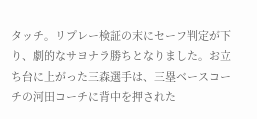タッチ。リプレー検証の末にセーフ判定が下り、劇的なサヨナラ勝ちとなりました。お立ち台に上がった三森選手は、三塁ベースコーチの河田コーチに背中を押された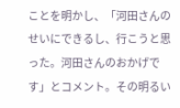ことを明かし、「河田さんのせいにできるし、行こうと思った。河田さんのおかげです」とコメント。その明るい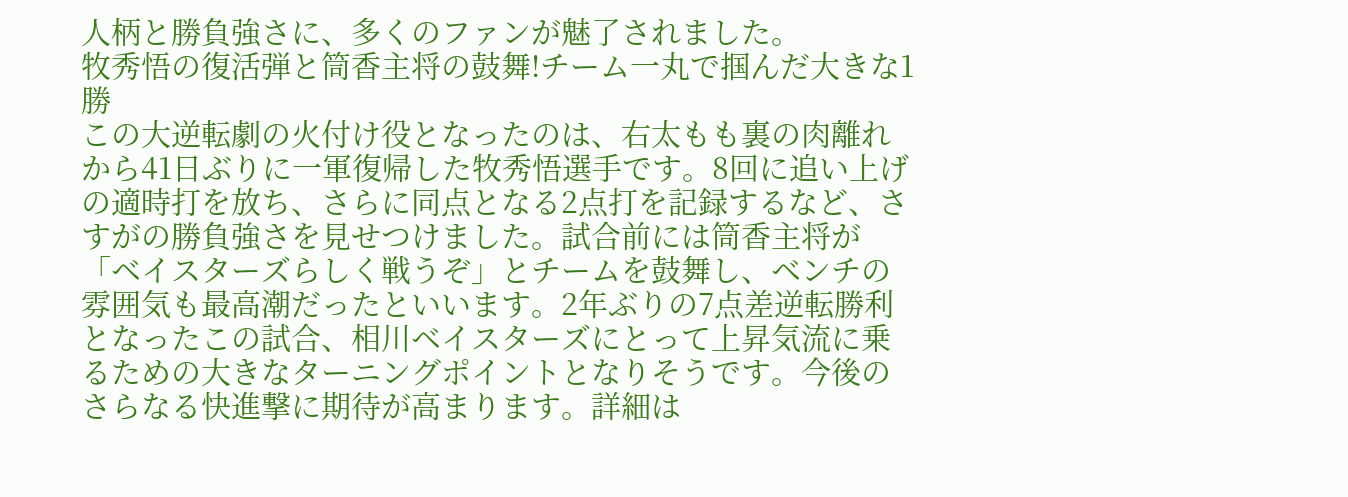人柄と勝負強さに、多くのファンが魅了されました。
牧秀悟の復活弾と筒香主将の鼓舞!チーム一丸で掴んだ大きな1勝
この大逆転劇の火付け役となったのは、右太もも裏の肉離れから41日ぶりに一軍復帰した牧秀悟選手です。8回に追い上げの適時打を放ち、さらに同点となる2点打を記録するなど、さすがの勝負強さを見せつけました。試合前には筒香主将が「ベイスターズらしく戦うぞ」とチームを鼓舞し、ベンチの雰囲気も最高潮だったといいます。2年ぶりの7点差逆転勝利となったこの試合、相川ベイスターズにとって上昇気流に乗るための大きなターニングポイントとなりそうです。今後のさらなる快進撃に期待が高まります。詳細は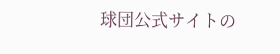球団公式サイトの